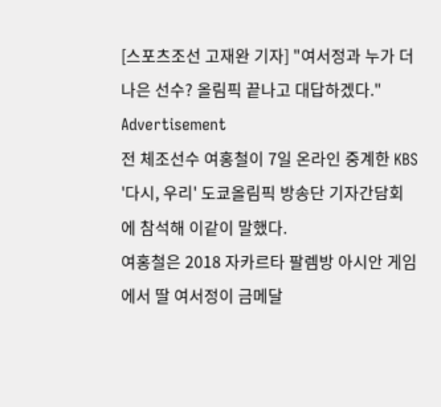[스포츠조선 고재완 기자] "여서정과 누가 더 나은 선수? 올림픽 끝나고 대답하겠다."
Advertisement
전 체조선수 여홍철이 7일 온라인 중계한 KBS '다시, 우리' 도쿄올림픽 방송단 기자간담회에 참석해 이같이 말했다.
여홍철은 2018 자카르타 팔렘방 아시안 게임에서 딸 여서정이 금메달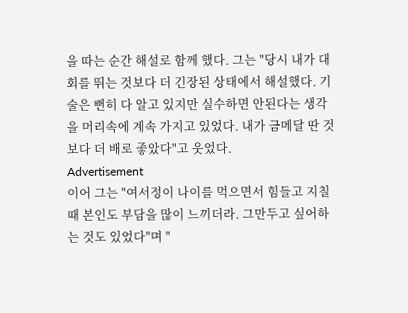을 따는 순간 해설로 함께 했다. 그는 "당시 내가 대회를 뛰는 것보다 더 긴장된 상태에서 해설했다. 기술은 뻔히 다 알고 있지만 실수하면 안된다는 생각을 머리속에 계속 가지고 있었다. 내가 금메달 딴 것보다 더 배로 좋았다"고 웃었다.
Advertisement
이어 그는 "여서정이 나이를 먹으면서 힘들고 지칠때 본인도 부담을 많이 느끼더라. 그만두고 싶어하는 것도 있었다"며 "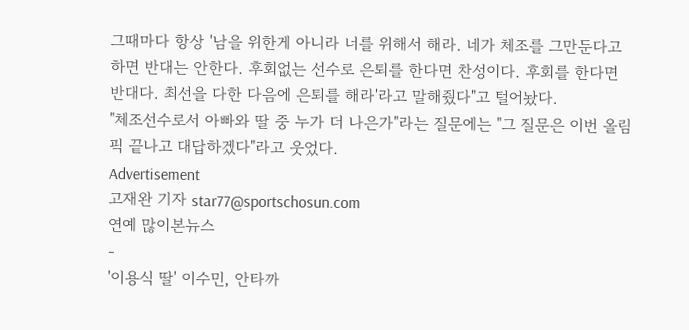그때마다 항상 '남을 위한게 아니라 너를 위해서 해라. 네가 체조를 그만둔다고 하면 반대는 안한다. 후회없는 선수로 은퇴를 한다면 찬성이다. 후회를 한다면 반대다. 최선을 다한 다음에 은퇴를 해라'라고 말해줬다"고 털어놨다.
"체조선수로서 아빠와 딸 중 누가 더 나은가"라는 질문에는 "그 질문은 이번 올림픽 끝나고 대답하겠다"라고 웃었다.
Advertisement
고재완 기자 star77@sportschosun.com
연예 많이본뉴스
-
'이용식 딸' 이수민, 안타까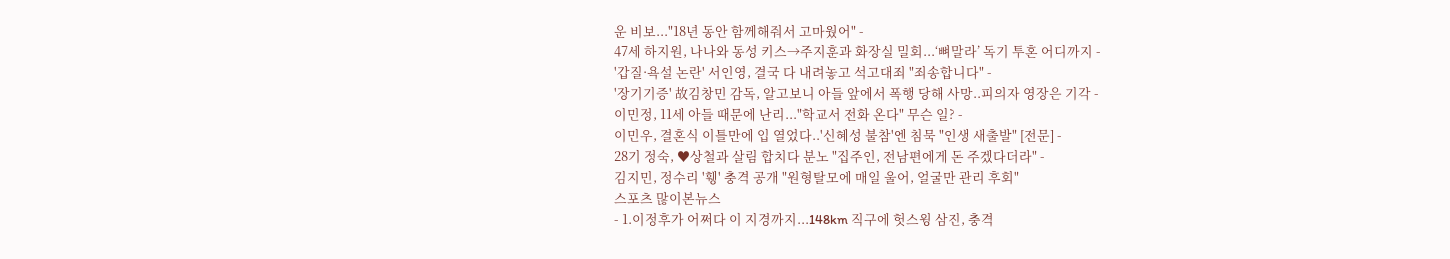운 비보..."18년 동안 함께해줘서 고마웠어" -
47세 하지원, 나나와 동성 키스→주지훈과 화장실 밀회...‘뼈말라’ 독기 투혼 어디까지 -
'갑질·욕설 논란' 서인영, 결국 다 내려놓고 석고대죄 "죄송합니다" -
'장기기증' 故김창민 감독, 알고보니 아들 앞에서 폭행 당해 사망..피의자 영장은 기각 -
이민정, 11세 아들 때문에 난리..."학교서 전화 온다" 무슨 일? -
이민우, 결혼식 이틀만에 입 열었다..'신혜성 불참'엔 침묵 "인생 새출발" [전문] -
28기 정숙, ♥상철과 살림 합치다 분노 "집주인, 전남편에게 돈 주겠다더라" -
김지민, 정수리 '휑' 충격 공개 "원형탈모에 매일 울어, 얼굴만 관리 후회"
스포츠 많이본뉴스
- 1.이정후가 어쩌다 이 지경까지...148km 직구에 헛스윙 삼진, 충격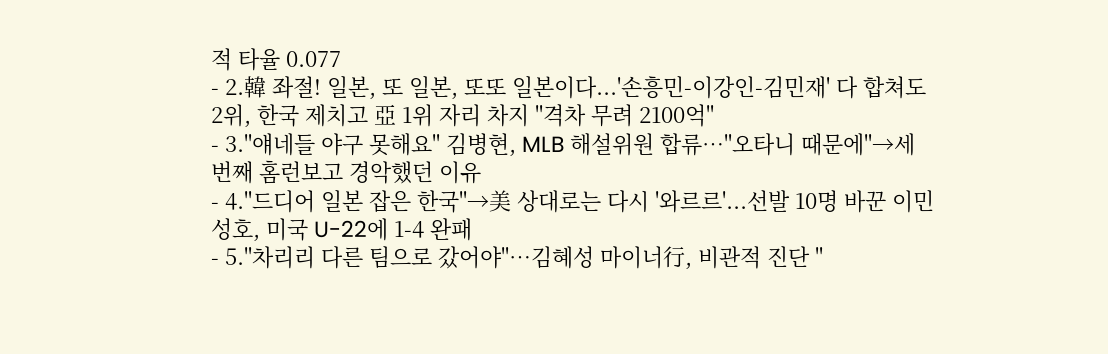적 타율 0.077
- 2.韓 좌절! 일본, 또 일본, 또또 일본이다...'손흥민-이강인-김민재' 다 합쳐도 2위, 한국 제치고 亞 1위 자리 차지 "격차 무려 2100억"
- 3."얘네들 야구 못해요" 김병현, MLB 해설위원 합류…"오타니 때문에"→세번째 홈런보고 경악했던 이유
- 4."드디어 일본 잡은 한국"→美 상대로는 다시 '와르르'...선발 10명 바꾼 이민성호, 미국 U-22에 1-4 완패
- 5."차리리 다른 팀으로 갔어야"…김혜성 마이너行, 비관적 진단 "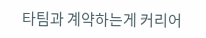타팀과 계약하는게 커리어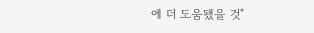에 더 도움됐을 것"